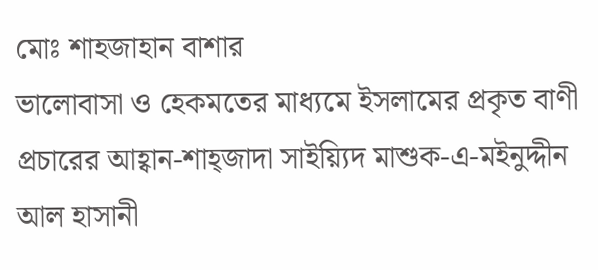মোঃ শাহজাহান বাশার
ভালোবাসা ও হেকমতের মাধ্যমে ইসলামের প্রকৃত বাণী প্রচারের আহ্বান-শাহ্জাদা সাইয়্যিদ মাশুক-এ-মইনুদ্দীন আল হাসানী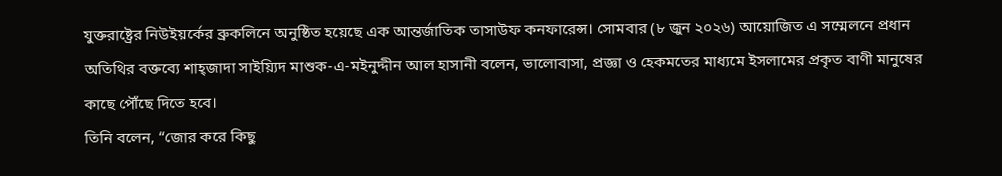যুক্তরাষ্ট্রের নিউইয়র্কের ব্রুকলিনে অনুষ্ঠিত হয়েছে এক আন্তর্জাতিক তাসাউফ কনফারেন্স। সোমবার (৮ জুন ২০২৬) আয়োজিত এ সম্মেলনে প্রধান অতিথির বক্তব্যে শাহ্জাদা সাইয়্যিদ মাশুক-এ-মইনুদ্দীন আল হাসানী বলেন, ভালোবাসা, প্রজ্ঞা ও হেকমতের মাধ্যমে ইসলামের প্রকৃত বাণী মানুষের কাছে পৌঁছে দিতে হবে।
তিনি বলেন, “জোর করে কিছু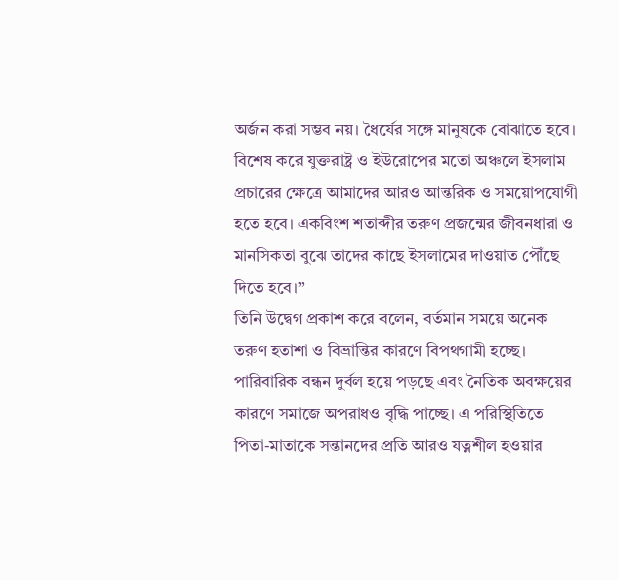অর্জন করা সম্ভব নয়। ধৈর্যের সঙ্গে মানুষকে বোঝাতে হবে। বিশেষ করে যুক্তরাষ্ট্র ও ইউরোপের মতো অঞ্চলে ইসলাম প্রচারের ক্ষেত্রে আমাদের আরও আন্তরিক ও সময়োপযোগী হতে হবে। একবিংশ শতাব্দীর তরুণ প্রজন্মের জীবনধারা ও মানসিকতা বুঝে তাদের কাছে ইসলামের দাওয়াত পৌঁছে দিতে হবে।”
তিনি উদ্বেগ প্রকাশ করে বলেন, বর্তমান সময়ে অনেক তরুণ হতাশা ও বিভ্রান্তির কারণে বিপথগামী হচ্ছে। পারিবারিক বন্ধন দুর্বল হয়ে পড়ছে এবং নৈতিক অবক্ষয়ের কারণে সমাজে অপরাধও বৃদ্ধি পাচ্ছে। এ পরিস্থিতিতে পিতা-মাতাকে সন্তানদের প্রতি আরও যত্নশীল হওয়ার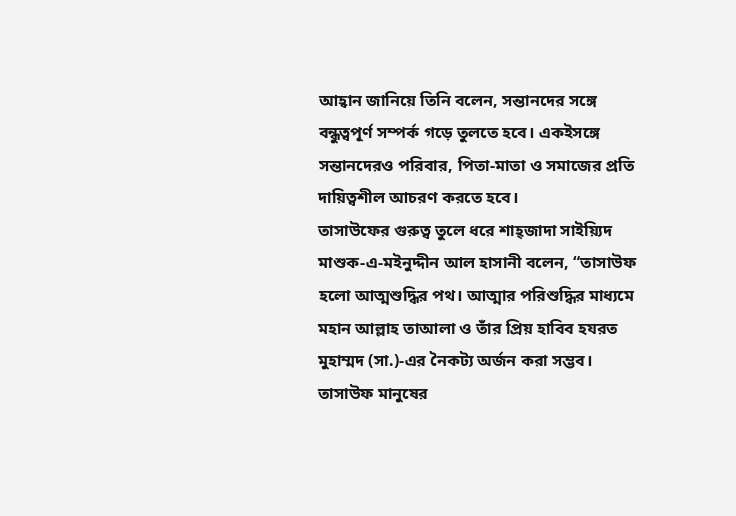আহ্বান জানিয়ে তিনি বলেন, সন্তানদের সঙ্গে বন্ধুত্বপূর্ণ সম্পর্ক গড়ে তুলতে হবে। একইসঙ্গে সন্তানদেরও পরিবার, পিতা-মাতা ও সমাজের প্রতি দায়িত্বশীল আচরণ করতে হবে।
তাসাউফের গুরুত্ব তুলে ধরে শাহ্জাদা সাইয়্যিদ মাশুক-এ-মইনুদ্দীন আল হাসানী বলেন, “তাসাউফ হলো আত্মশুদ্ধির পথ। আত্মার পরিশুদ্ধির মাধ্যমে মহান আল্লাহ তাআলা ও তাঁর প্রিয় হাবিব হযরত মুহাম্মদ (সা.)-এর নৈকট্য অর্জন করা সম্ভব। তাসাউফ মানুষের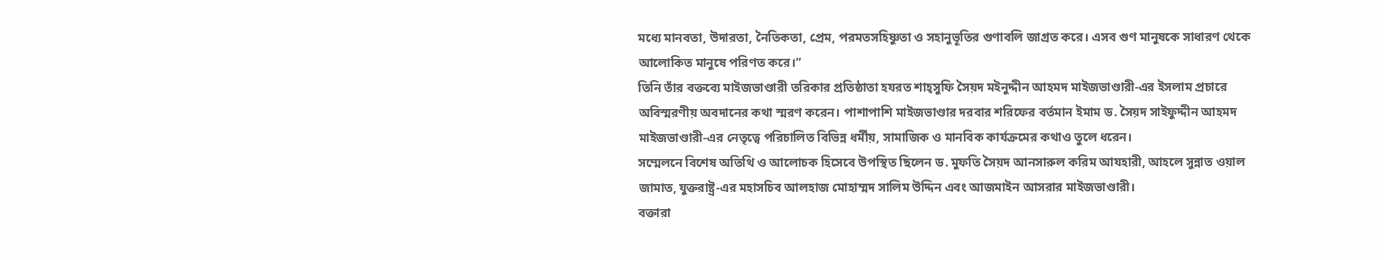মধ্যে মানবতা, উদারতা, নৈতিকতা, প্রেম, পরমতসহিষ্ণুতা ও সহানুভূতির গুণাবলি জাগ্রত করে। এসব গুণ মানুষকে সাধারণ থেকে আলোকিত মানুষে পরিণত করে।”
তিনি তাঁর বক্তব্যে মাইজভাণ্ডারী তরিকার প্রতিষ্ঠাতা হযরত শাহ্সুফি সৈয়দ মইনুদ্দীন আহমদ মাইজভাণ্ডারী-এর ইসলাম প্রচারে অবিস্মরণীয় অবদানের কথা স্মরণ করেন। পাশাপাশি মাইজভাণ্ডার দরবার শরিফের বর্তমান ইমাম ড. সৈয়দ সাইফুদ্দীন আহমদ মাইজভাণ্ডারী-এর নেতৃত্বে পরিচালিত বিভিন্ন ধর্মীয়, সামাজিক ও মানবিক কার্যক্রমের কথাও তুলে ধরেন।
সম্মেলনে বিশেষ অতিথি ও আলোচক হিসেবে উপস্থিত ছিলেন ড. মুফতি সৈয়দ আনসারুল করিম আযহারী, আহলে সুন্নাত ওয়াল জামাত, যুক্তরাষ্ট্র-এর মহাসচিব আলহাজ মোহাম্মদ সালিম উদ্দিন এবং আজমাইন আসরার মাইজভাণ্ডারী।
বক্তারা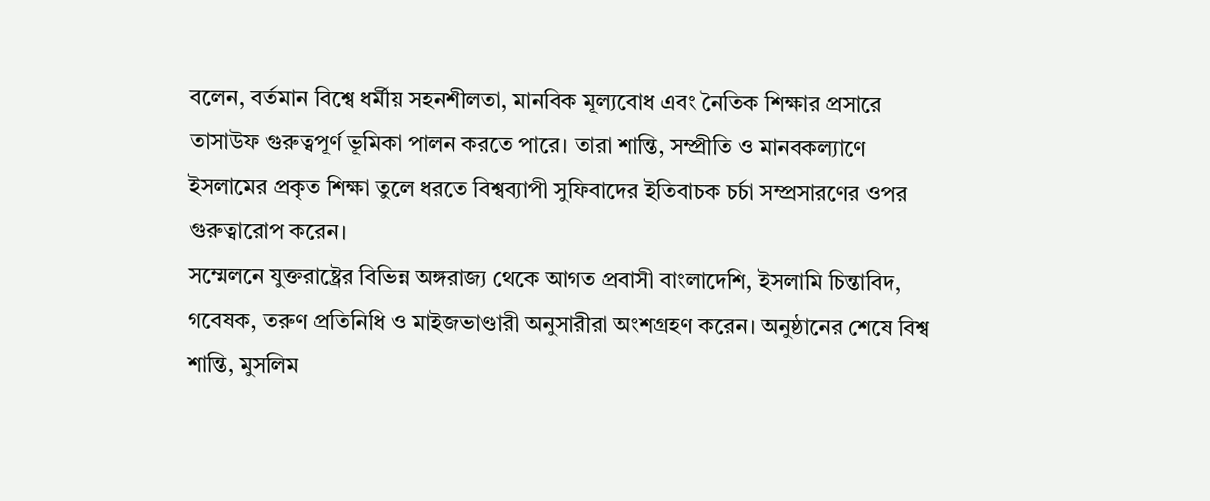বলেন, বর্তমান বিশ্বে ধর্মীয় সহনশীলতা, মানবিক মূল্যবোধ এবং নৈতিক শিক্ষার প্রসারে তাসাউফ গুরুত্বপূর্ণ ভূমিকা পালন করতে পারে। তারা শান্তি, সম্প্রীতি ও মানবকল্যাণে ইসলামের প্রকৃত শিক্ষা তুলে ধরতে বিশ্বব্যাপী সুফিবাদের ইতিবাচক চর্চা সম্প্রসারণের ওপর গুরুত্বারোপ করেন।
সম্মেলনে যুক্তরাষ্ট্রের বিভিন্ন অঙ্গরাজ্য থেকে আগত প্রবাসী বাংলাদেশি, ইসলামি চিন্তাবিদ, গবেষক, তরুণ প্রতিনিধি ও মাইজভাণ্ডারী অনুসারীরা অংশগ্রহণ করেন। অনুষ্ঠানের শেষে বিশ্ব শান্তি, মুসলিম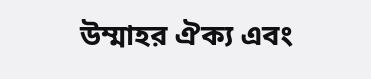উম্মাহর ঐক্য এবং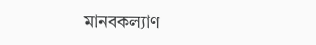মানবকল্যাণ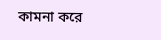কামনা করে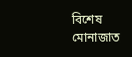বিশেষ মোনাজাত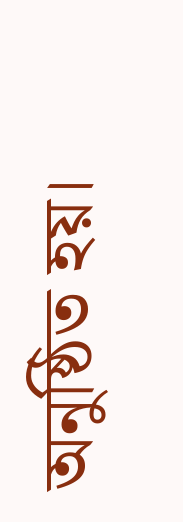অনুষ্ঠিত হয়।